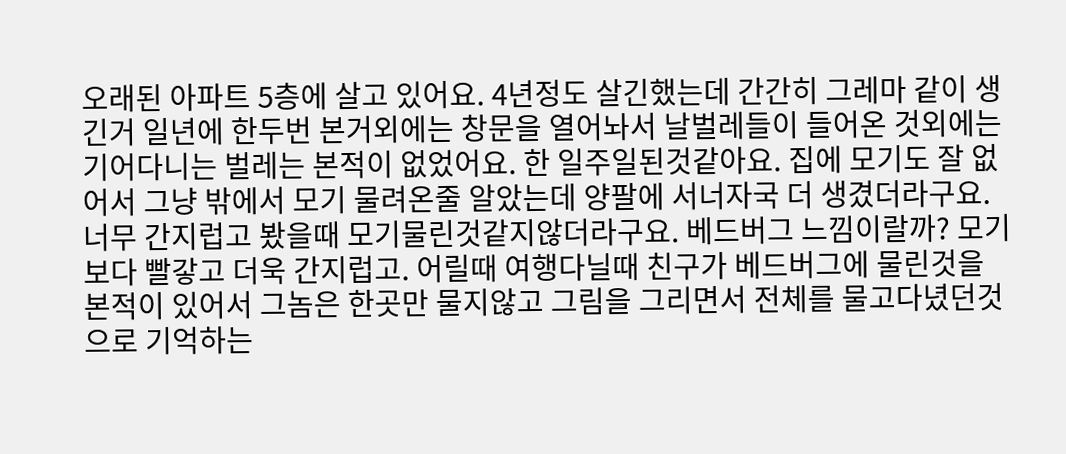오래된 아파트 5층에 살고 있어요. 4년정도 살긴했는데 간간히 그레마 같이 생긴거 일년에 한두번 본거외에는 창문을 열어놔서 날벌레들이 들어온 것외에는 기어다니는 벌레는 본적이 없었어요. 한 일주일된것같아요. 집에 모기도 잘 없어서 그냥 밖에서 모기 물려온줄 알았는데 양팔에 서너자국 더 생겼더라구요. 너무 간지럽고 봤을때 모기물린것같지않더라구요. 베드버그 느낌이랄까? 모기보다 빨갛고 더욱 간지럽고. 어릴때 여행다닐때 친구가 베드버그에 물린것을 본적이 있어서 그놈은 한곳만 물지않고 그림을 그리면서 전체를 물고다녔던것으로 기억하는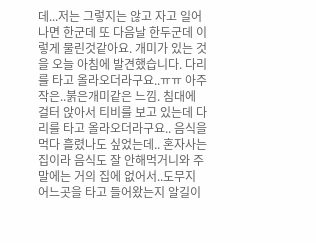데...저는 그렇지는 않고 자고 일어나면 한군데 또 다음날 한두군데 이렇게 물린것같아요. 개미가 있는 것을 오늘 아침에 발견했습니다. 다리를 타고 올라오더라구요..ㅠㅠ 아주 작은..붉은개미같은 느낌. 침대에 걸터 앉아서 티비를 보고 있는데 다리를 타고 올라오더라구요.. 음식을 먹다 흘렸나도 싶었는데.. 혼자사는 집이라 음식도 잘 안해먹거니와 주말에는 거의 집에 없어서..도무지 어느곳을 타고 들어왔는지 알길이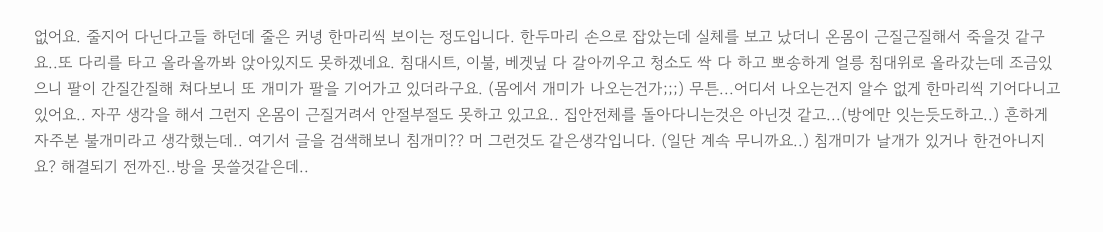없어요. 줄지어 다닌다고들 하던데 줄은 커녕 한마리씩 보이는 정도입니다. 한두마리 손으로 잡았는데 실체를 보고 났더니 온몸이 근질근질해서 죽을것 같구요..또 다리를 타고 올라올까봐 앉아있지도 못하겠네요. 침대시트, 이불, 베겟닢 다 갈아끼우고 청소도 싹 다 하고 뽀송하게 얼릉 침대위로 올라갔는데 조금있으니 팔이 간질간질해 쳐다보니 또 개미가 팔을 기어가고 있더라구요. (몸에서 개미가 나오는건가;;;) 무튼...어디서 나오는건지 알수 없게 한마리씩 기어다니고있어요.. 자꾸 생각을 해서 그런지 온몸이 근질거려서 안절부절도 못하고 있고요.. 집안전체를 돌아다니는것은 아닌것 같고...(방에만 잇는듯도하고..) 흔하게 자주본 불개미라고 생각했는데.. 여기서 글을 검색해보니 침개미?? 머 그런것도 같은생각입니다. (일단 계속 무니까요..) 침개미가 날개가 있거나 한건아니지요? 해결되기 전까진..방을 못쓸것같은데..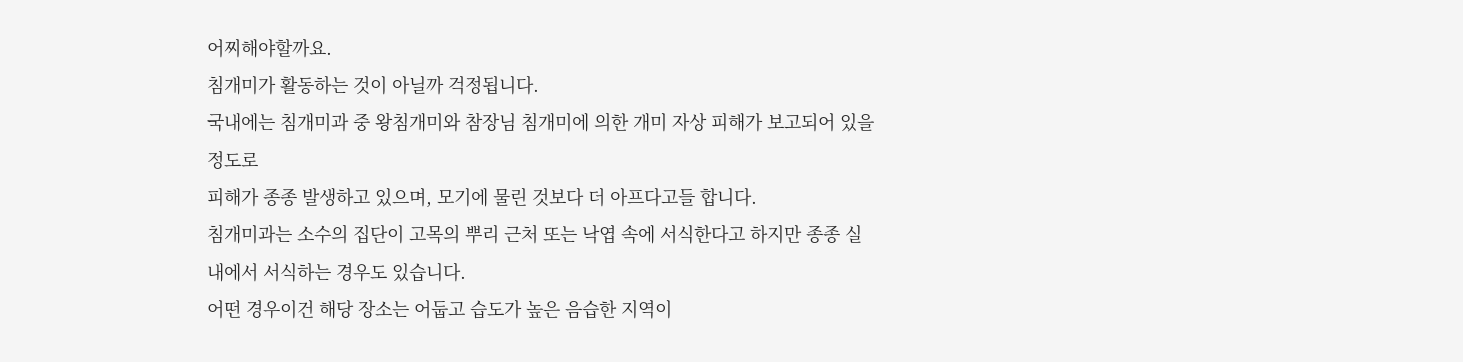어찌해야할까요.
침개미가 활동하는 것이 아닐까 걱정됩니다.
국내에는 침개미과 중 왕침개미와 참장님 침개미에 의한 개미 자상 피해가 보고되어 있을 정도로
피해가 종종 발생하고 있으며, 모기에 물린 것보다 더 아프다고들 합니다.
침개미과는 소수의 집단이 고목의 뿌리 근처 또는 낙엽 속에 서식한다고 하지만 종종 실내에서 서식하는 경우도 있습니다.
어떤 경우이건 해당 장소는 어둡고 습도가 높은 음습한 지역이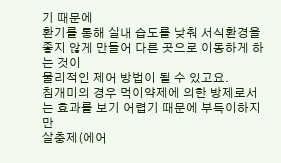기 때문에
환기를 통해 실내 습도를 낮춰 서식환경을 좋지 않게 만들어 다른 곳으로 이동하게 하는 것이
물리적인 제어 방법이 될 수 있고요.
침개미의 경우 먹이약제에 의한 방제로서는 효과를 보기 어렵기 때문에 부득이하지만
살충제(에어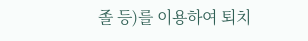졸 등)를 이용하여 퇴치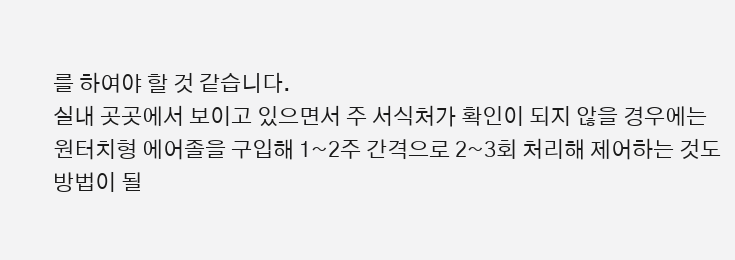를 하여야 할 것 같습니다.
실내 곳곳에서 보이고 있으면서 주 서식처가 확인이 되지 않을 경우에는
원터치형 에어졸을 구입해 1~2주 간격으로 2~3회 처리해 제어하는 것도 방법이 될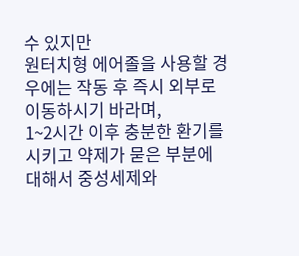수 있지만
원터치형 에어졸을 사용할 경우에는 작동 후 즉시 외부로 이동하시기 바라며,
1~2시간 이후 충분한 환기를 시키고 약제가 묻은 부분에 대해서 중성세제와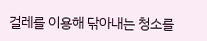걸레를 이용해 닦아내는 청소를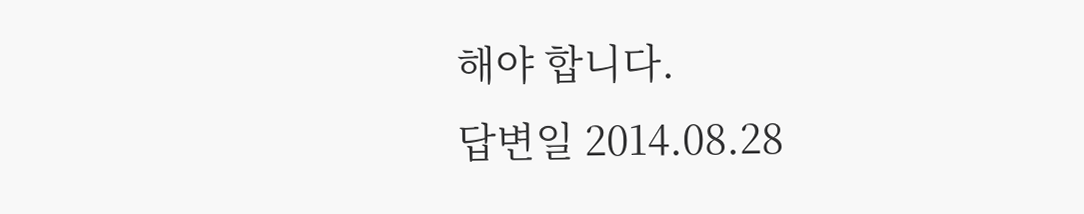해야 합니다.
답변일 2014.08.28